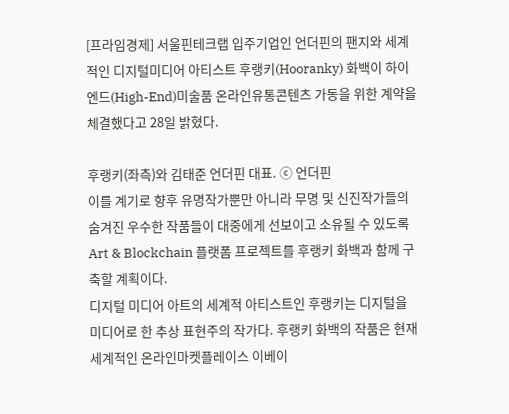[프라임경제] 서울핀테크랩 입주기업인 언더핀의 팬지와 세계적인 디지털미디어 아티스트 후랭키(Hooranky) 화백이 하이엔드(High-End)미술품 온라인유통콘텐츠 가동을 위한 계약을 체결했다고 28일 밝혔다.

후랭키(좌측)와 김태준 언더핀 대표. ⓒ 언더핀
이를 계기로 향후 유명작가뿐만 아니라 무명 및 신진작가들의 숨겨진 우수한 작품들이 대중에게 선보이고 소유될 수 있도록 Art & Blockchain 플랫폼 프로젝트를 후랭키 화백과 함께 구축할 계획이다.
디지털 미디어 아트의 세계적 아티스트인 후랭키는 디지털을 미디어로 한 추상 표현주의 작가다. 후랭키 화백의 작품은 현재 세계적인 온라인마켓플레이스 이베이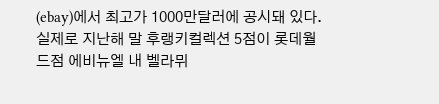(ebay)에서 최고가 1000만달러에 공시돼 있다. 실제로 지난해 말 후랭키컬렉션 5점이 롯데월드점 에비뉴엘 내 벨라뮈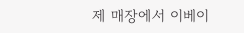제 매장에서 이베이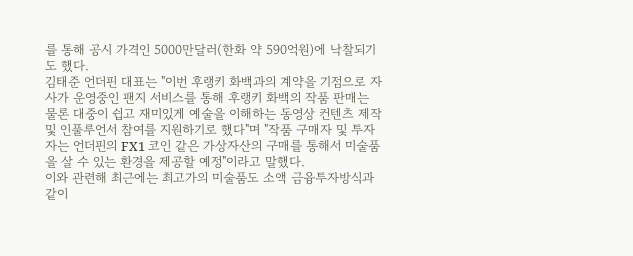를 통해 공시 가격인 5000만달러(한화 약 590억원)에 낙찰되기도 했다.
김태준 언더핀 대표는 "이번 후랭키 화백과의 계약을 기점으로 자사가 운영중인 팬지 서비스를 통해 후랭키 화백의 작품 판매는 물론 대중이 쉽고 재미있게 예술을 이해하는 동영상 컨텐츠 제작 및 인풀루언서 참여를 지원하기로 했다"며 "작품 구매자 및 투자자는 언더핀의 FX1 코인 같은 가상자산의 구매를 통해서 미술품을 살 수 있는 환경을 제공할 예정"이라고 말했다.
이와 관련해 최근에는 최고가의 미술품도 소액 금융투자방식과 같이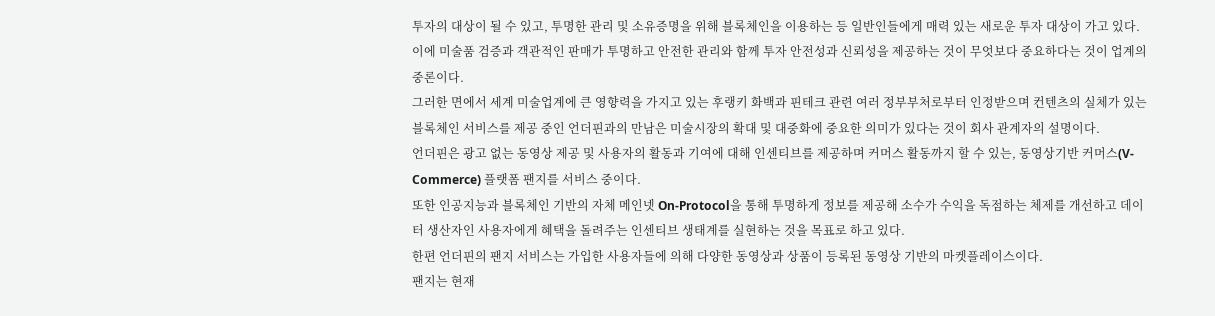투자의 대상이 될 수 있고, 투명한 관리 및 소유증명을 위해 블록체인을 이용하는 등 일반인들에게 매력 있는 새로운 투자 대상이 가고 있다.
이에 미술품 검증과 객관적인 판매가 투명하고 안전한 관리와 함께 투자 안전성과 신뢰성을 제공하는 것이 무엇보다 중요하다는 것이 업계의 중론이다.
그러한 면에서 세계 미술업계에 큰 영향력을 가지고 있는 후랭키 화백과 핀테크 관련 여러 정부부처로부터 인정받으며 컨텐츠의 실체가 있는 블록체인 서비스를 제공 중인 언더핀과의 만남은 미술시장의 확대 및 대중화에 중요한 의미가 있다는 것이 회사 관계자의 설명이다.
언더핀은 광고 없는 동영상 제공 및 사용자의 활동과 기여에 대해 인센티브를 제공하며 커머스 활동까지 할 수 있는, 동영상기반 커머스(V-Commerce) 플랫폼 팬지를 서비스 중이다.
또한 인공지능과 블록체인 기반의 자체 메인넷 On-Protocol을 통해 투명하게 정보를 제공해 소수가 수익을 독점하는 체제를 개선하고 데이터 생산자인 사용자에게 혜택을 돌려주는 인센티브 생태계를 실현하는 것을 목표로 하고 있다.
한편 언더핀의 팬지 서비스는 가입한 사용자들에 의해 다양한 동영상과 상품이 등록된 동영상 기반의 마켓플레이스이다.
팬지는 현재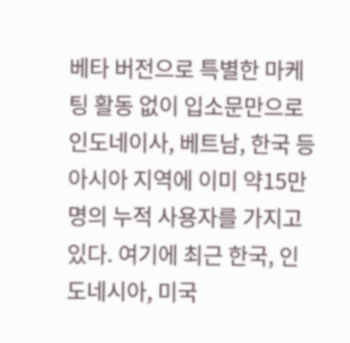베타 버전으로 특별한 마케팅 활동 없이 입소문만으로 인도네이사, 베트남, 한국 등 아시아 지역에 이미 약15만명의 누적 사용자를 가지고 있다. 여기에 최근 한국, 인도네시아, 미국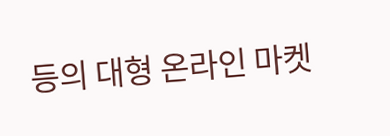등의 대형 온라인 마켓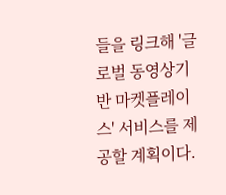들을 링크해 '글로벌 동영상기반 마켓플레이스' 서비스를 제공할 계획이다.